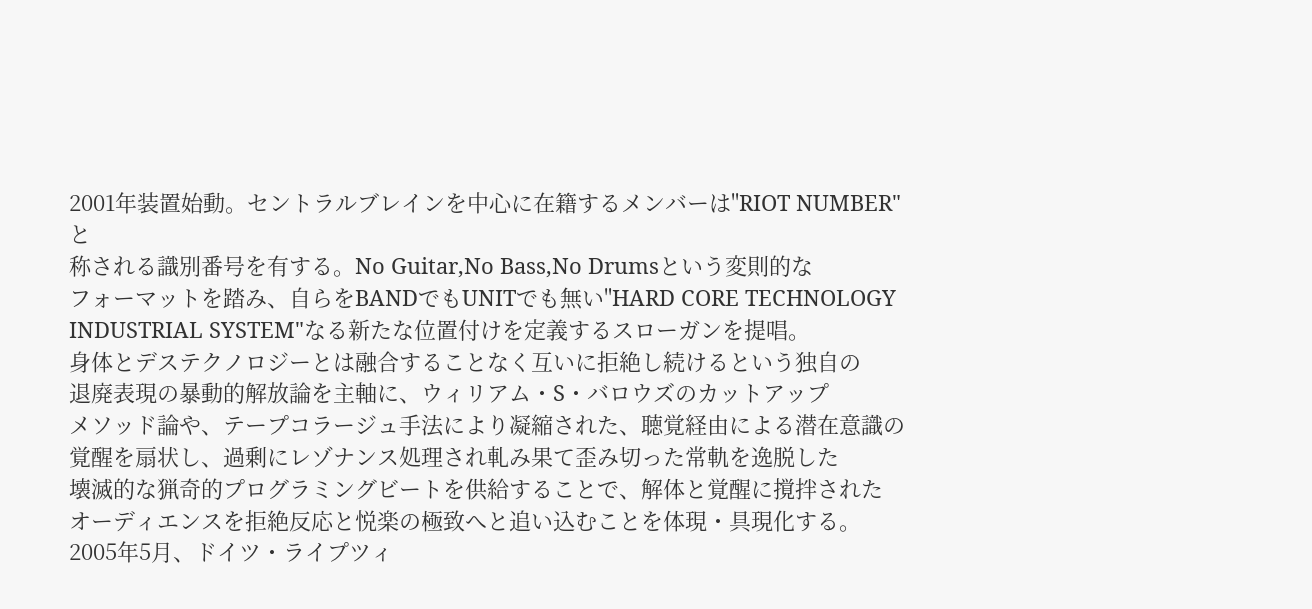2001年装置始動。セントラルブレインを中心に在籍するメンバーは"RIOT NUMBER"と
称される識別番号を有する。No Guitar,No Bass,No Drumsという変則的な
フォーマットを踏み、自らをBANDでもUNITでも無い"HARD CORE TECHNOLOGY
INDUSTRIAL SYSTEM"なる新たな位置付けを定義するスローガンを提唱。
身体とデステクノロジーとは融合することなく互いに拒絶し続けるという独自の
退廃表現の暴動的解放論を主軸に、ウィリアム・S・バロウズのカットアップ
メソッド論や、テープコラージュ手法により凝縮された、聴覚経由による潜在意識の
覚醒を扇状し、過剰にレゾナンス処理され軋み果て歪み切った常軌を逸脱した
壊滅的な猟奇的プログラミングビートを供給することで、解体と覚醒に撹拌された
オーディエンスを拒絶反応と悦楽の極致へと追い込むことを体現・具現化する。
2005年5月、ドイツ・ライプツィ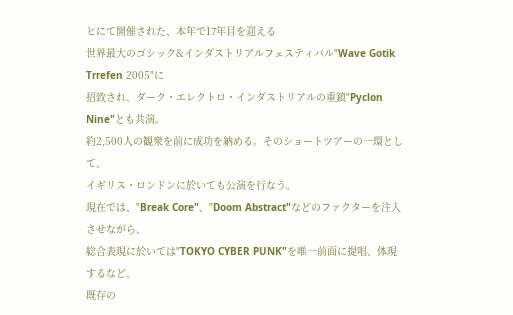ヒにて開催された、本年で17年目を迎える
世界最大のゴシック&インダストリアルフェスティバル"Wave Gotik Trrefen 2005"に
招致され、ダーク・エレクトロ・インダストリアルの重鎮"Pyclon Nine"とも共演。
約2,500人の観衆を前に成功を納める。そのショートツアーの一環として、
イギリス・ロンドンに於いても公演を行なう。
現在では、"Break Core"、"Doom Abstract"などのファクターを注入させながら、
総合表現に於いては"TOKYO CYBER PUNK"を唯一前面に提唱、体現するなど、
既存の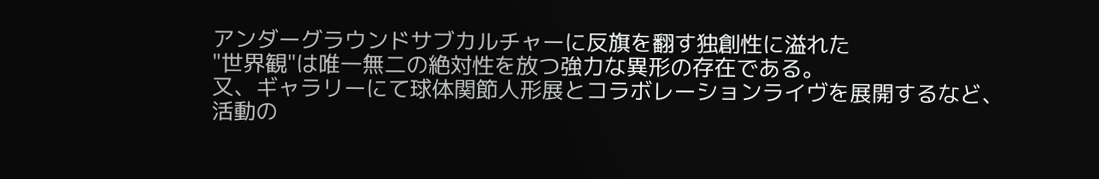アンダーグラウンドサブカルチャーに反旗を翻す独創性に溢れた
"世界観"は唯一無二の絶対性を放つ強力な異形の存在である。
又、ギャラリーにて球体関節人形展とコラボレーションライヴを展開するなど、
活動の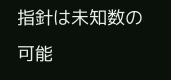指針は未知数の可能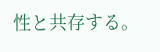性と共存する。